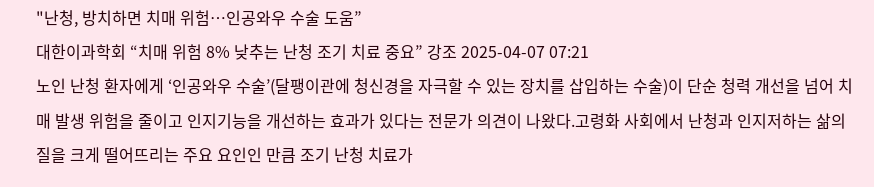"난청, 방치하면 치매 위험…인공와우 수술 도움”
대한이과학회 “치매 위험 8% 낮추는 난청 조기 치료 중요” 강조 2025-04-07 07:21
노인 난청 환자에게 ‘인공와우 수술’(달팽이관에 청신경을 자극할 수 있는 장치를 삽입하는 수술)이 단순 청력 개선을 넘어 치매 발생 위험을 줄이고 인지기능을 개선하는 효과가 있다는 전문가 의견이 나왔다.고령화 사회에서 난청과 인지저하는 삶의 질을 크게 떨어뜨리는 주요 요인인 만큼 조기 난청 치료가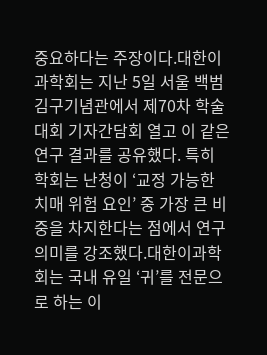중요하다는 주장이다.대한이과학회는 지난 5일 서울 백범김구기념관에서 제70차 학술대회 기자간담회 열고 이 같은 연구 결과를 공유했다. 특히 학회는 난청이 ‘교정 가능한 치매 위험 요인’ 중 가장 큰 비중을 차지한다는 점에서 연구 의미를 강조했다.대한이과학회는 국내 유일 ‘귀’를 전문으로 하는 이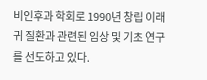비인후과 학회로 1990년 창립 이래 귀 질환과 관련된 임상 및 기초 연구를 선도하고 있다.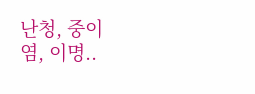난청, 중이염, 이명..